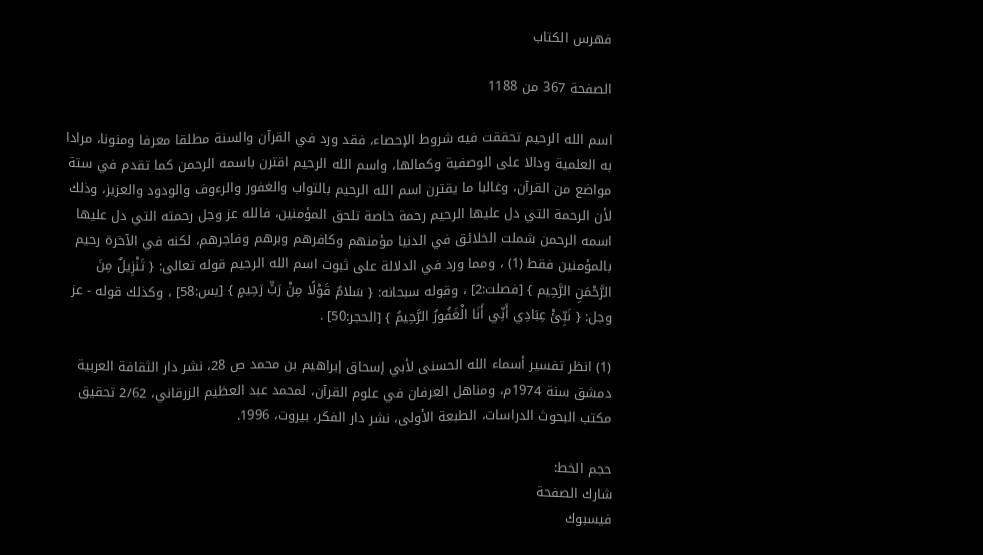فهرس الكتاب

الصفحة 367 من 1188

اسم الله الرحيم تحققت فيه شروط الإحصاء، فقد ورد في القرآن والسنة مطلقا معرفا ومنونا، مرادا به العلمية ودالا على الوصفية وكمالها، واسم الله الرحيم اقترن باسمه الرحمن كما تقدم في ستة مواضع من القرآن، وغالبا ما يقترن اسم الله الرحيم بالتواب والغفور والرءوف والودود والعزيز، وذلك لأن الرحمة التي دل عليها الرحيم رحمة خاصة تلحق المؤمنين، فالله عز وجل رحمته التي دل عليها اسمه الرحمن شملت الخلائق في الدنيا مؤمنهم وكافرهم وبرهم وفاجرهم، لكنه في الآخرة رحيم بالمؤمنين فقط (1) ، ومما ورد في الدلالة على ثبوت اسم الله الرحيم قوله تعالى: { تَنْزِيلٌ مِنَ الرَّحْمَنِ الرَّحِيم } [فصلت:2] ، وقوله سبحانه: { سَلامٌ قَوْلًا مِنْ رَبٍّ رَحِيمٍ } [يس:58] ، وكذلك قوله - عز وجل: { نَبِّئْ عِبَادِي أَنِّي أَنَا الْغَفُورُ الرَّحِيمُ } [الحجر:50] .

(1) انظر تفسير أسماء الله الحسنى لأبي إسحاق إبراهيم بن محمد ص 28، نشر دار الثقافة العربية دمشق سنة 1974م، ومناهل العرفان في علوم القرآن، لمحمد عبد العظيم الزرقاني، 2/62 تحقيق مكتب البحوث الدراسات، الطبعة الأولى، نشر دار الفكر، بيروت، 1996.

حجم الخط:
شارك الصفحة
فيسبوك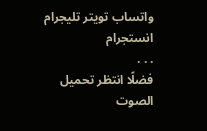واتساب تويتر تليجرام انستجرام
. . .
فضلًا انتظر تحميل الصوت